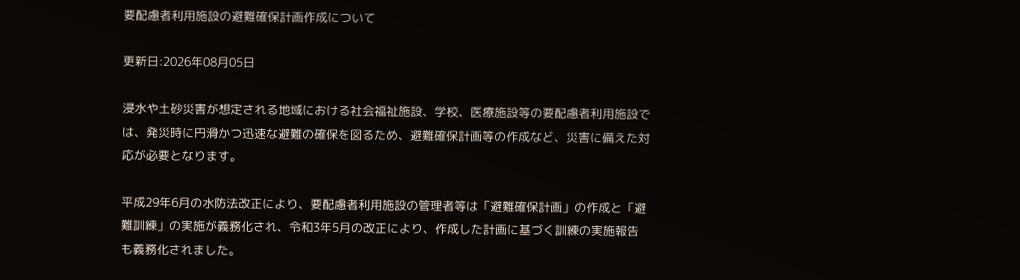要配慮者利用施設の避難確保計画作成について

更新日:2026年08月05日

浸水や土砂災害が想定される地域における社会福祉施設、学校、医療施設等の要配慮者利用施設では、発災時に円滑かつ迅速な避難の確保を図るため、避難確保計画等の作成など、災害に備えた対応が必要となります。

平成29年6月の水防法改正により、要配慮者利用施設の管理者等は「避難確保計画」の作成と「避難訓練」の実施が義務化され、令和3年5月の改正により、作成した計画に基づく訓練の実施報告も義務化されました。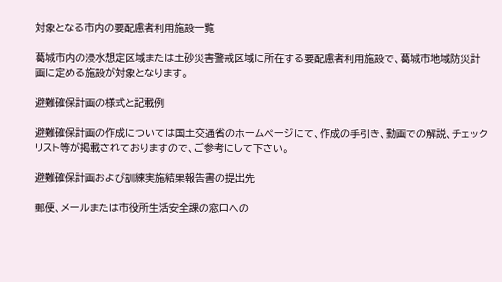対象となる市内の要配慮者利用施設一覧

葛城市内の浸水想定区域または土砂災害警戒区域に所在する要配慮者利用施設で、葛城市地域防災計画に定める施設が対象となります。

避難確保計画の様式と記載例

避難確保計画の作成については国土交通省のホームページにて、作成の手引き、動画での解説、チェックリスト等が掲載されておりますので、ご参考にして下さい。

避難確保計画および訓練実施結果報告書の提出先

郵便、メールまたは市役所生活安全課の窓口への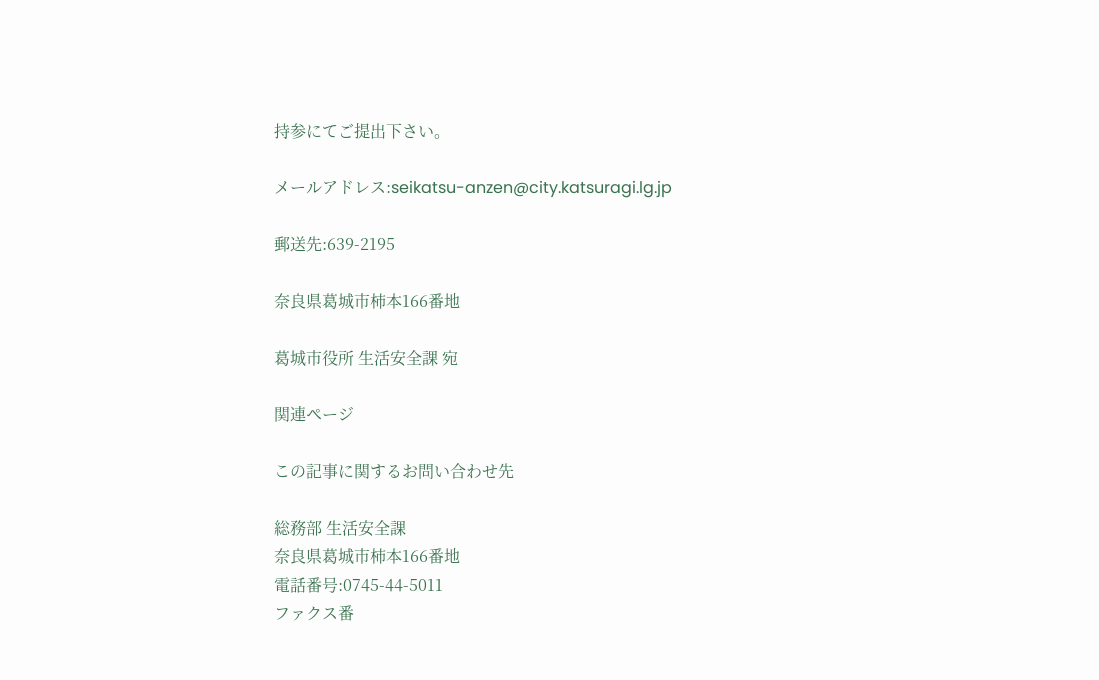持参にてご提出下さい。

メールアドレス:seikatsu-anzen@city.katsuragi.lg.jp

郵送先:639-2195

奈良県葛城市柿本166番地

葛城市役所 生活安全課 宛

関連ページ

この記事に関するお問い合わせ先

総務部 生活安全課
奈良県葛城市柿本166番地
電話番号:0745-44-5011
ファクス番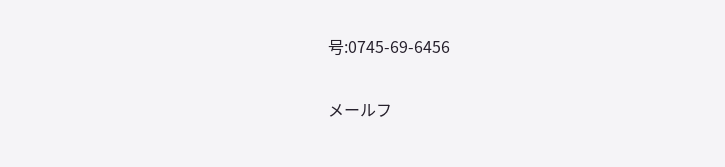号:0745-69-6456

メールフ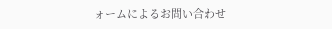ォームによるお問い合わせ